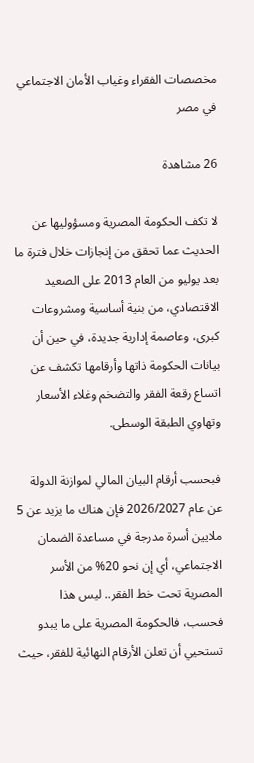مخصصات الفقراء وغياب الأمان الاجتماعي في مصر

26 مشاهدة

لا تكف الحكومة المصرية ومسؤوليها عن الحديث عما تحقق من إنجازات خلال فترة ما بعد يوليو من العام 2013 على الصعيد الاقتصادي، من بنية أساسية ومشروعات كبرى، وعاصمة إدارية جديدة، في حين أن بيانات الحكومة ذاتها وأرقامها تكشف عن اتساع رقعة الفقر والتضخم وغلاء الأسعار وتهاوي الطبقة الوسطى.

فبحسب أرقام البيان المالي لموازنة الدولة عن عام 2026/2027 فإن هناك ما يزيد عن 5 ملايين أسرة مدرجة في مساعدة الضمان الاجتماعي، أي إن نحو 20% من الأسر المصرية تحت خط الفقر.. ليس هذا فحسب، فالحكومة المصرية على ما يبدو تستحيي أن تعلن الأرقام النهائية للفقر، حيث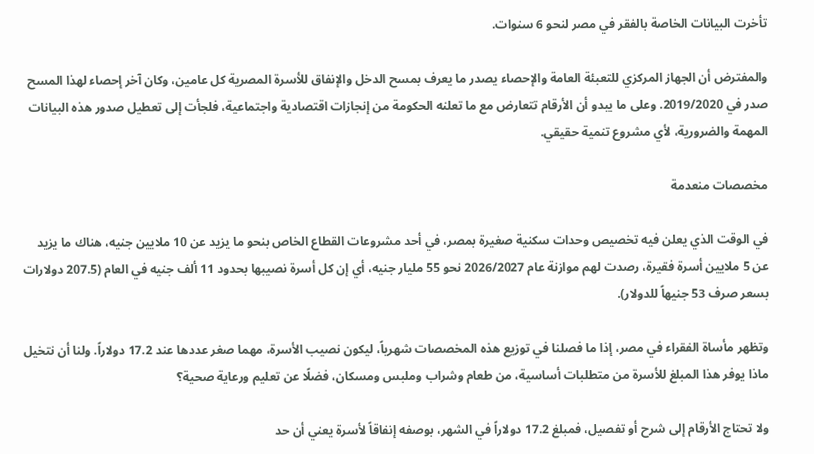تأخرت البيانات الخاصة بالفقر في مصر لنحو 6 سنوات.

والمفترض أن الجهاز المركزي للتعبئة العامة والإحصاء يصدر ما يعرف بمسح الدخل والإنفاق للأسرة المصرية كل عامين، وكان آخر إحصاء لهذا المسح صدر في 2019/2020. وعلى ما يبدو أن الأرقام تتعارض مع ما تعلنه الحكومة من إنجازات اقتصادية واجتماعية، فلجأت إلى تعطيل صدور هذه البيانات المهمة والضرورية، لأي مشروع تنمية حقيقي.

مخصصات منعدمة

في الوقت الذي يعلن فيه تخصيص وحدات سكنية صغيرة بمصر، في أحد مشروعات القطاع الخاص بنحو ما يزيد عن 10 ملايين جنيه، هناك ما يزيد عن 5 ملايين أسرة فقيرة، رصدت لهم موازنة عام 2026/2027 نحو 55 مليار جنيه، أي إن كل أسرة نصيبها بحدود 11 ألف جنيه في العام (207.5 دولارات بسعر صرف 53 جنيهاً للدولار).

وتظهر مأساة الفقراء في مصر، إذا ما فصلنا في توزيع هذه المخصصات شهرياً، ليكون نصيب الأسرة، مهما صغر عددها عند 17.2 دولاراً. ولنا أن نتخيل ماذا يوفر هذا المبلغ للأسرة من متطلبات أساسية، من طعام وشراب وملبس ومسكان، فضلًا عن تعليم ورعاية صحية؟

ولا تحتاج الأرقام إلى شرح أو تفصيل، فمبلغ 17.2 دولاراً في الشهر، بوصفه إنفاقاً لأسرة يعني أن حد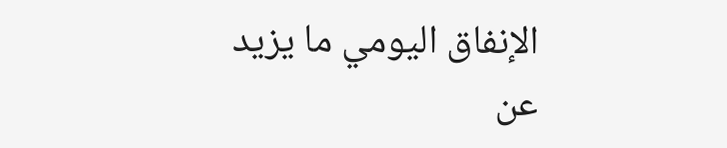الإنفاق اليومي ما يزيد عن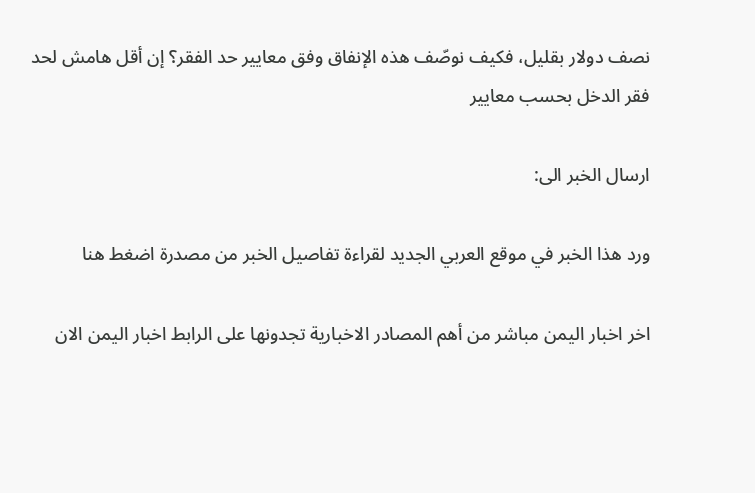نصف دولار بقليل، فكيف نوصّف هذه الإنفاق وفق معايير حد الفقر؟ إن أقل هامش لحد فقر الدخل بحسب معايير

ارسال الخبر الى:

ورد هذا الخبر في موقع العربي الجديد لقراءة تفاصيل الخبر من مصدرة اضغط هنا

اخر اخبار اليمن مباشر من أهم المصادر الاخبارية تجدونها على الرابط اخبار اليمن الان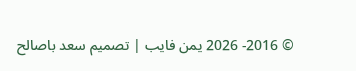© 2016- 2026 يمن فايب | تصميم سعد باصالح